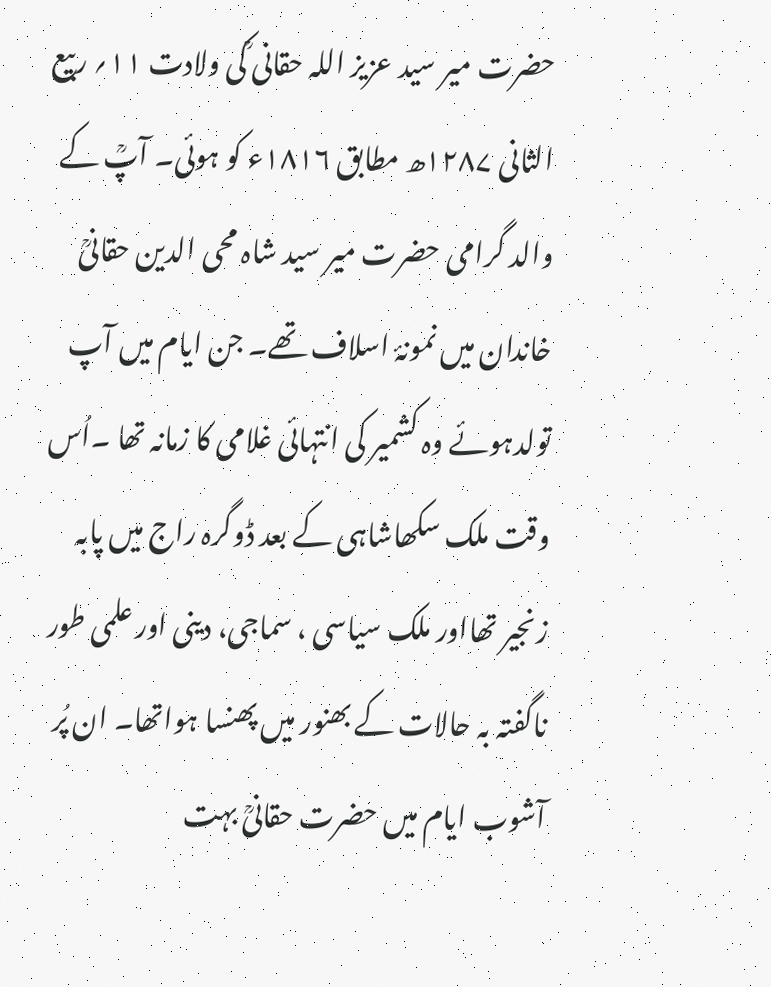حضرت میر سید عزیز اللہ حقانی ؒکی ولادت ۱۱؍ ربیع الثانی ۱۲۸۷ھ مطابق ۱۸۱۶ء کو ہوئی۔ آپؒ کے والد گرامی حضرت میر سید شاہ محی الدین حقانیؒ خاندان میں نمونۂ اسلاف تھے۔ جن ایام میں آپ تولدہوئے وہ کشمیر کی انتہائی غلامی کا زمانہ تھا ۔اُس وقت ملک سکھاشاہی کے بعد ڈوگرہ راج میں پابہ زنجیر تھااور ملک سیاسی ، سماجی، دینی اور علمی طور ناگفتہ بہ حالات کے بھنور میں پھنسا ہواتھا۔ ان پُر آشوب ایام میں حضرت حقانیؒ بہت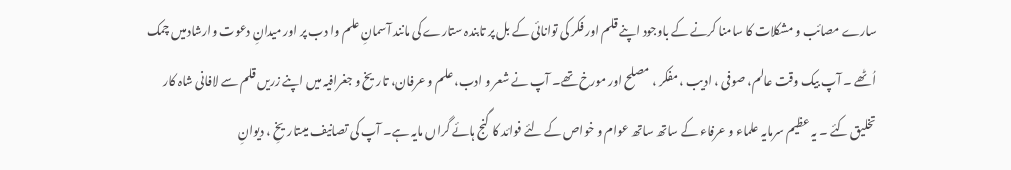سارے مصائب و مشکلات کا سامنا کرنے کے باوجود اپنے قلم اور فکر کی توانائی کے بل پر تابندہ ستارے کی مانند آسمانِ علم وا دب پر اور میدانِ دعوت وارشادمیں چمک اُٹھے ۔ آپ بیک وقت عالم، صوفی ، ادیب ، مفکر ، مصلح اور مورخ تھے۔ آپ نے شعر و ادب، علم و عرفان، تاریخ و جغرافیہ میں اپنے زریں قلم سے لافانی شاہ کار تخلیق کئے ۔ یہ عظیم سرمایہ علماء و عرفاء کے ساتھ ساتھ عوام و خواص کے لئے فوائد کا گنج ہائے گراں مایہ ہے۔ آپ کی تصانیف میںتاریخِ ، دیوانِ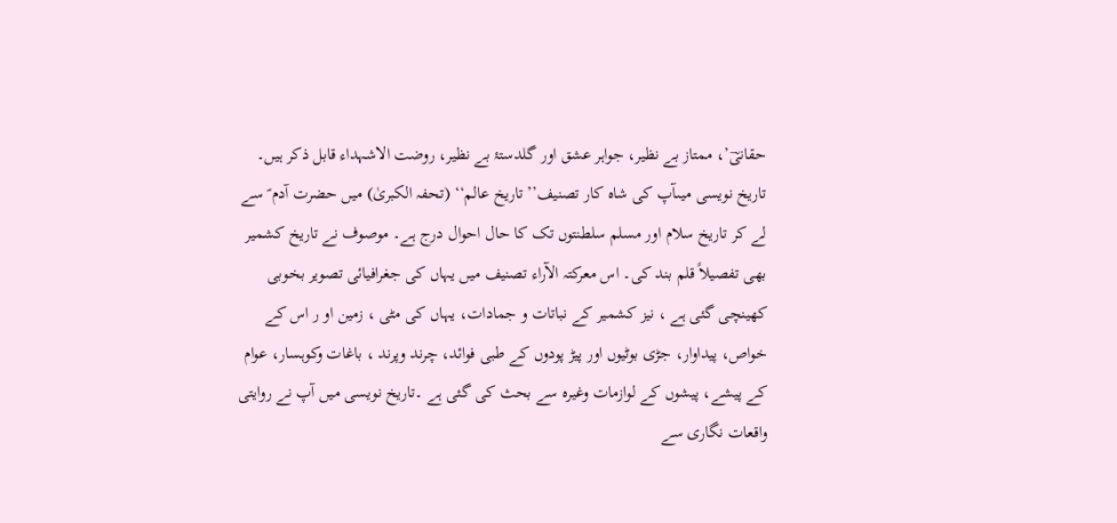حقانیؔ’، ممتاز بے نظیر، جواہر عشق اور گلدستۂ بے نظیر، روضت الاشہداء قابل ذکر ہیں۔ تاریخ نویسی میںآپ کی شاہ کار تصنیف’’ تاریخ عالم‘‘ (تحفہ الکبریٰ) میں حضرت آدم ؑ سے لے کر تاریخ سلام اور مسلم سلطنتوں تک کا حال احوال درج ہے۔ موصوف نے تاریخ کشمیر بھی تفصیلاً قلم بند کی۔ اس معرکتہ الآراء تصنیف میں یہاں کی جغرافیائی تصویر بخوبی کھینچی گئی ہے ، نیز کشمیر کے نباتات و جمادات، یہاں کی مٹی ، زمین او ر اس کے خواص، پیداوار، جڑی بوٹیوں اور پیڑ پودوں کے طبی فوائد، چرند وپرند ، باغات وکوہسار، عوام کے پیشے، پیشوں کے لوازمات وغیرہ سے بحث کی گئی ہے ۔تاریخ نویسی میں آپ نے روایتی واقعات نگاری سے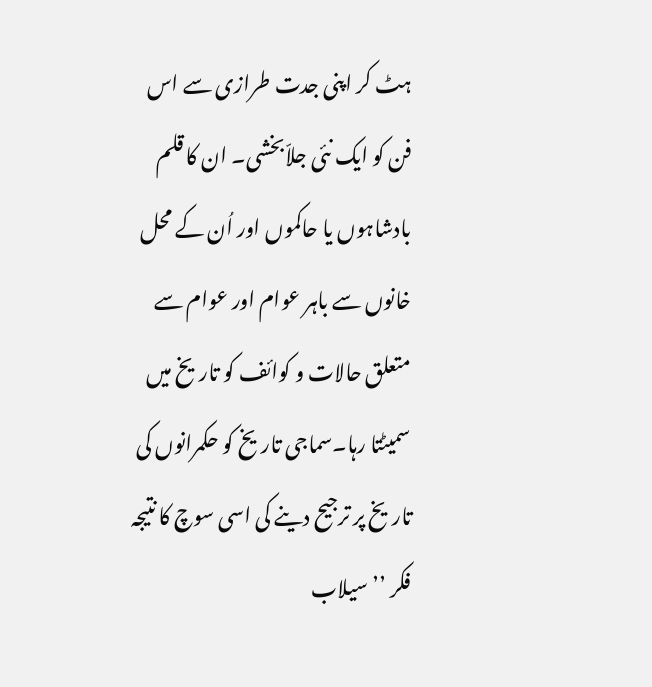ہٹ کر اپنی جدت طرازی سے اس فن کو ایک نئی جلاّبخشی۔ ان کا قلم بادشاہوں یا حاکموں اور اُن کے محل خانوں سے باہر عوام اور عوام سے متعلق حالات و کوائف کو تاریخ میں سمیٹتا رہا۔سماجی تاریخ کو حکمرانوں کی تاریخ پر ترجیح دینے کی اسی سوچ کا نتیجہ فکر ’’سیلاب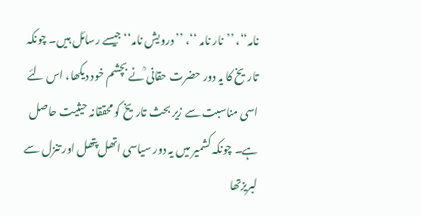نامہ‘‘، ’’نار نامہ ‘‘، ’’درویش نامہ‘‘ جیسے رسائل ہیں۔ چونکہ تاریخ کا یہ دور حضرت حقانی ؒنے بچشم خود دیکھا، اس لئے اسی مناسبت سے زیر بحث تاریخ کو محققانہ حیثیت حاصل ہے۔ چونکہ کشمیر میں یہ دور سیاسی اتھل پتھل اور تنزل سے لبریزتھا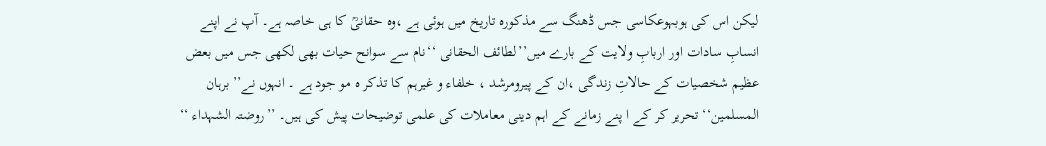لیکن اس کی ہوبہوعکاسی جس ڈھنگ سے مذکورہ تاریخ میں ہوئی ہے ،وہ حقانیؒ کا ہی خاصہ ہے۔ آپ نے اپنے انسابِ سادات اور اربابِ ولایت کے بارے میں’’لطائف الحقانی ‘‘نام سے سوانح حیات بھی لکھی جس میں بعض عظیم شخصیات کے حالاتِ زندگی ،ان کے پیرومرشد ، خلفاء و غیرہم کا تذکر ہ مو جود ہے ۔ انہوں نے’’ برہان المسلمین‘‘ تحریر کر کے ا پنے زمانے کے اہم دینی معاملات کی علمی توضیحات پیش کی ہیں۔ ’’روضتہ الشہداء ‘‘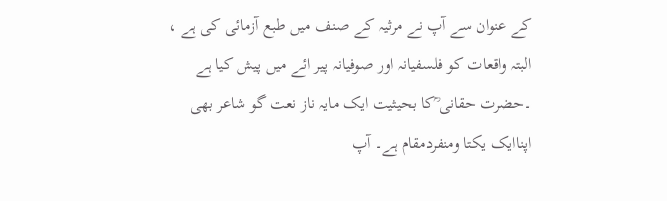کے عنوان سے آپ نے مرثیہ کے صنف میں طبع آزمائی کی ہے ، البتہ واقعات کو فلسفیانہ اور صوفیانہ پیر ائے میں پیش کیا ہے ۔حضرت حقانی ؒکا بحیثیت ایک مایہ ناز نعت گو شاعر بھی اپناایک یکتا ومنفردمقام ہے۔ آپ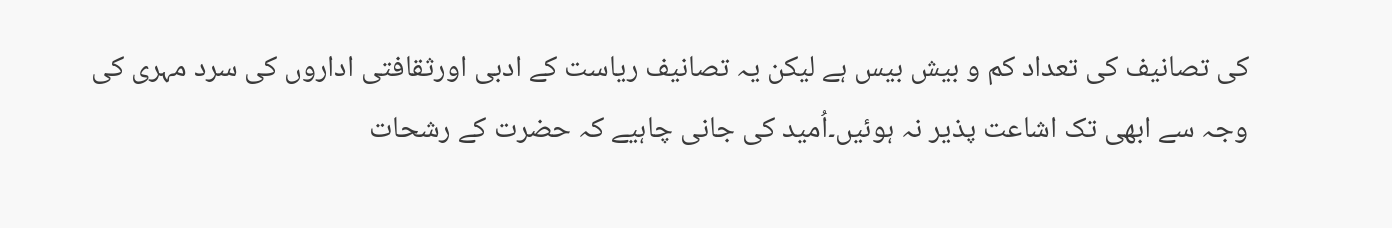کی تصانیف کی تعداد کم و بیش بیس ہے لیکن یہ تصانیف ریاست کے ادبی اورثقافتی اداروں کی سرد مہری کی وجہ سے ابھی تک اشاعت پذیر نہ ہوئیں۔اُمید کی جانی چاہیے کہ حضرت کے رشحات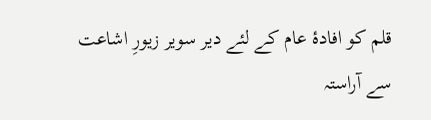قلم کو افادۂ عام کے لئے دیر سویر زیورِ اشاعت سے آراستہ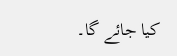کیا جائے گا۔